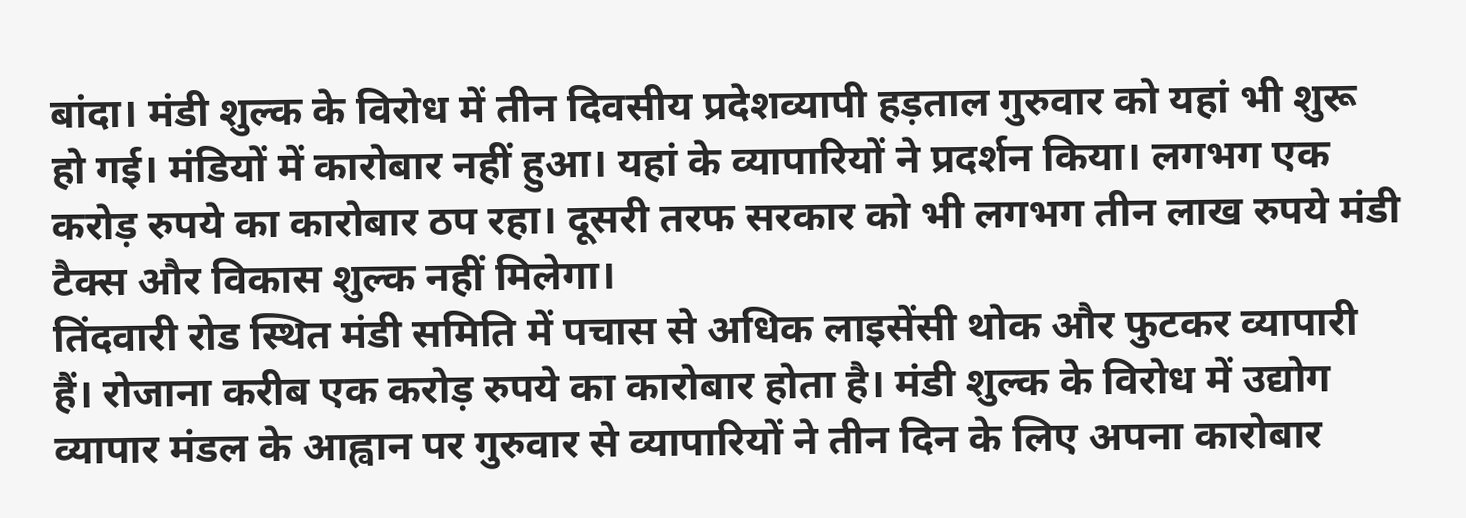बांदा। मंडी शुल्क के विरोध में तीन दिवसीय प्रदेशव्यापी हड़ताल गुरुवार को यहां भी शुरू हो गई। मंडियों में कारोबार नहीं हुआ। यहां के व्यापारियों ने प्रदर्शन किया। लगभग एक करोड़ रुपये का कारोबार ठप रहा। दूसरी तरफ सरकार को भी लगभग तीन लाख रुपये मंडी टैक्स और विकास शुल्क नहीं मिलेगा।
तिंदवारी रोड स्थित मंडी समिति में पचास से अधिक लाइसेंसी थोक और फुटकर व्यापारी हैं। रोजाना करीब एक करोड़ रुपये का कारोबार होता है। मंडी शुल्क के विरोध में उद्योग व्यापार मंडल के आह्वान पर गुरुवार से व्यापारियों ने तीन दिन के लिए अपना कारोबार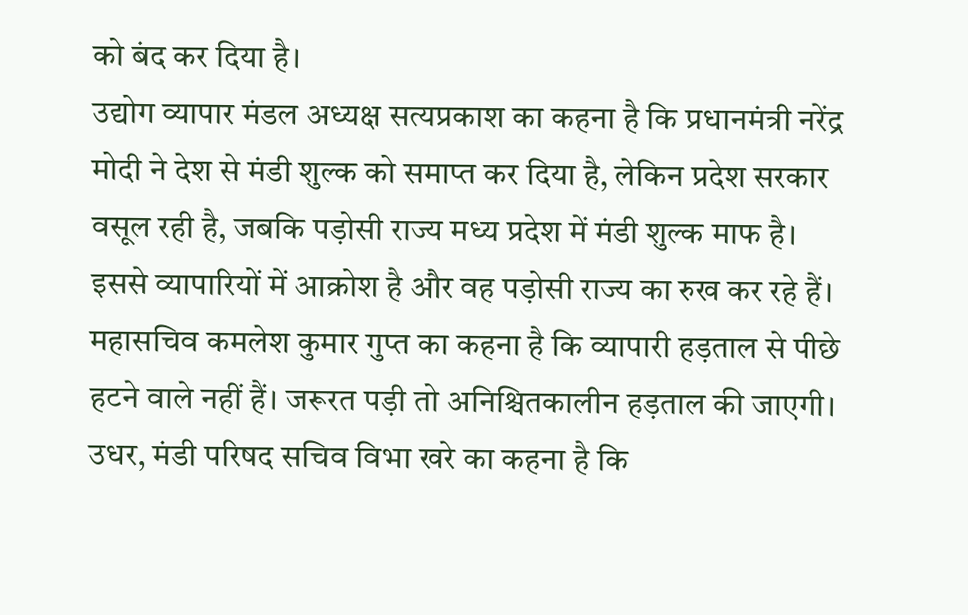को बंद कर दिया है।
उद्योग व्यापार मंडल अध्यक्ष सत्यप्रकाश का कहना है कि प्रधानमंत्री नरेंद्र मोदी ने देश से मंडी शुल्क को समाप्त कर दिया है, लेकिन प्रदेश सरकार वसूल रही है, जबकि पड़ोसी राज्य मध्य प्रदेश में मंडी शुल्क माफ है। इससे व्यापारियों में आक्रोश है और वह पड़ोसी राज्य का रुख कर रहे हैं। महासचिव कमलेश कुमार गुप्त का कहना है कि व्यापारी हड़ताल से पीछे हटने वाले नहीं हैं। जरूरत पड़ी तो अनिश्चितकालीन हड़ताल की जाएगी।
उधर, मंडी परिषद सचिव विभा खरे का कहना है कि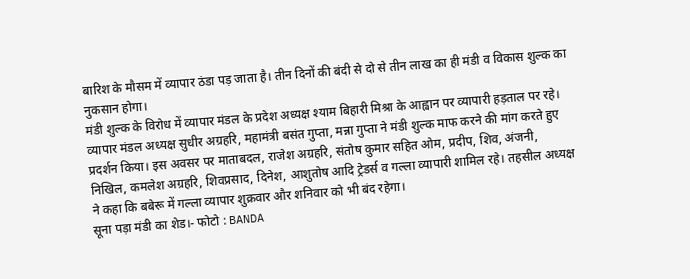बारिश के मौसम में व्यापार ठंडा पड़ जाता है। तीन दिनों की बंदी से दो से तीन लाख का ही मंडी व विकास शुल्क का नुकसान होगा।
मंडी शुल्क के विरोध में व्यापार मंडल के प्रदेश अध्यक्ष श्याम बिहारी मिश्रा के आह्वान पर व्यापारी हड़ताल पर रहे। व्यापार मंडल अध्यक्ष सुधीर अग्रहरि, महामंत्री बसंत गुप्ता, मन्ना गुप्ता ने मंडी शुल्क माफ करने की मांग करते हुए प्रदर्शन किया। इस अवसर पर माताबदल, राजेश अग्रहरि, संतोष कुमार सहित ओम, प्रदीप, शिव, अंजनी, निखिल, कमलेश अग्रहरि, शिवप्रसाद, दिनेश, आशुतोष आदि ट्रेडर्स व गल्ला व्यापारी शामिल रहे। तहसील अध्यक्ष ने कहा कि बबेरू में गल्ला व्यापार शुक्रवार और शनिवार को भी बंद रहेगा।
सूना पड़ा मंडी का शेड।- फोटो : BANDA